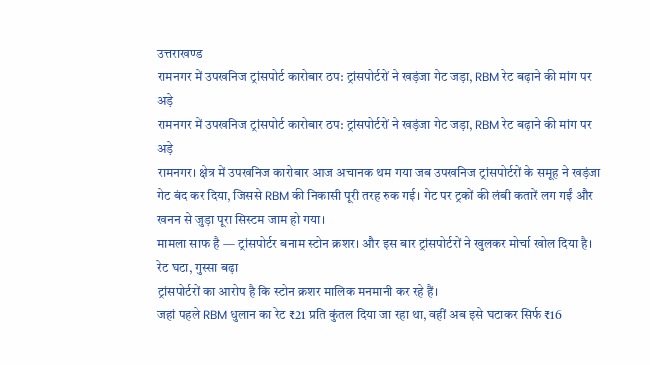उत्तराखण्ड
रामनगर में उपखनिज ट्रांसपोर्ट कारोबार ठप: ट्रांसपोर्टरों ने खड़ंजा गेट जड़ा, RBM रेट बढ़ाने की मांग पर अड़े
रामनगर में उपखनिज ट्रांसपोर्ट कारोबार ठप: ट्रांसपोर्टरों ने खड़ंजा गेट जड़ा, RBM रेट बढ़ाने की मांग पर अड़े
रामनगर। क्षेत्र में उपखनिज कारोबार आज अचानक थम गया जब उपखनिज ट्रांसपोर्टरों के समूह ने खड़ंजा गेट बंद कर दिया, जिससे RBM की निकासी पूरी तरह रुक गई। गेट पर ट्रकों की लंबी कतारें लग गईं और खनन से जुड़ा पूरा सिस्टम जाम हो गया।
मामला साफ है — ट्रांसपोर्टर बनाम स्टोन क्रशर। और इस बार ट्रांसपोर्टरों ने खुलकर मोर्चा खोल दिया है।
रेट घटा, गुस्सा बढ़ा
ट्रांसपोर्टरों का आरोप है कि स्टोन क्रशर मालिक मनमानी कर रहे हैं।
जहां पहले RBM धुलान का रेट ₹21 प्रति कुंतल दिया जा रहा था, वहीं अब इसे घटाकर सिर्फ ₹16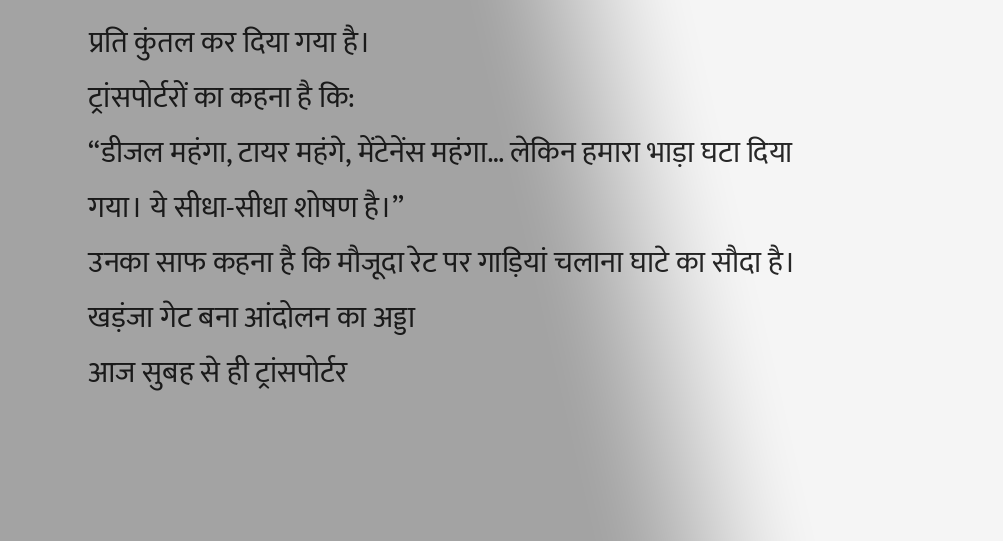प्रति कुंतल कर दिया गया है।
ट्रांसपोर्टरों का कहना है कि:
“डीजल महंगा, टायर महंगे, मेंटेनेंस महंगा… लेकिन हमारा भाड़ा घटा दिया गया। ये सीधा-सीधा शोषण है।”
उनका साफ कहना है कि मौजूदा रेट पर गाड़ियां चलाना घाटे का सौदा है।
खड़ंजा गेट बना आंदोलन का अड्डा
आज सुबह से ही ट्रांसपोर्टर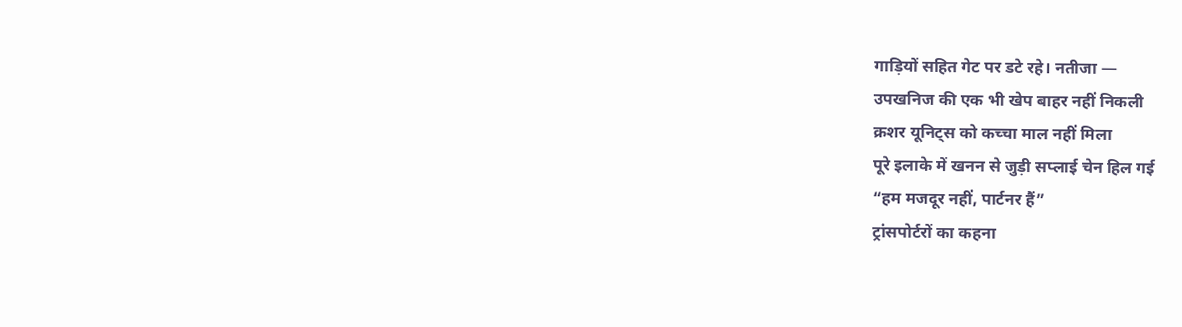गाड़ियों सहित गेट पर डटे रहे। नतीजा —
उपखनिज की एक भी खेप बाहर नहीं निकली
क्रशर यूनिट्स को कच्चा माल नहीं मिला
पूरे इलाके में खनन से जुड़ी सप्लाई चेन हिल गई
“हम मजदूर नहीं, पार्टनर हैं”
ट्रांसपोर्टरों का कहना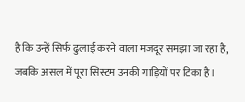है कि उन्हें सिर्फ ढुलाई करने वाला मजदूर समझा जा रहा है, जबकि असल में पूरा सिस्टम उनकी गाड़ियों पर टिका है।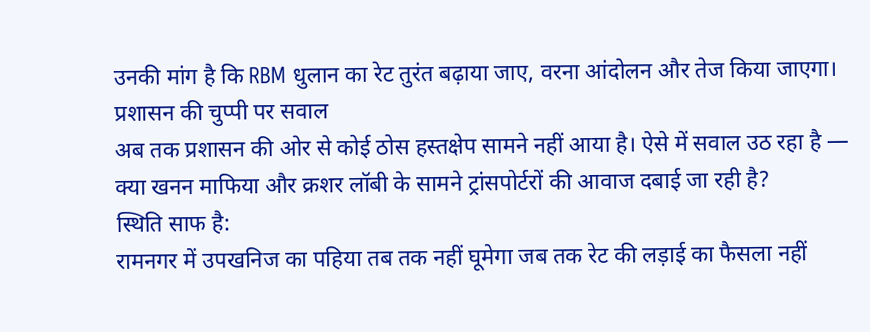उनकी मांग है कि RBM धुलान का रेट तुरंत बढ़ाया जाए, वरना आंदोलन और तेज किया जाएगा।
प्रशासन की चुप्पी पर सवाल
अब तक प्रशासन की ओर से कोई ठोस हस्तक्षेप सामने नहीं आया है। ऐसे में सवाल उठ रहा है —
क्या खनन माफिया और क्रशर लॉबी के सामने ट्रांसपोर्टरों की आवाज दबाई जा रही है?
स्थिति साफ है:
रामनगर में उपखनिज का पहिया तब तक नहीं घूमेगा जब तक रेट की लड़ाई का फैसला नहीं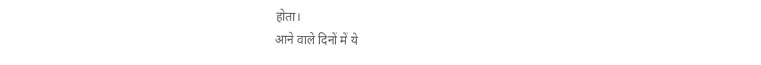होता।
आने वाले दिनों में ये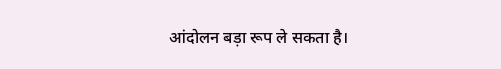आंदोलन बड़ा रूप ले सकता है।